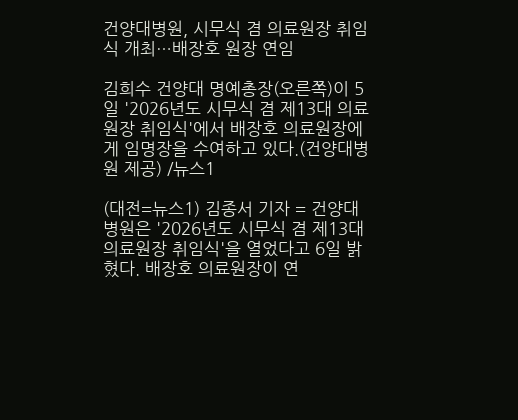건양대병원, 시무식 겸 의료원장 취임식 개최…배장호 원장 연임

김희수 건양대 명예총장(오른쪽)이 5일 '2026년도 시무식 겸 제13대 의료원장 취임식'에서 배장호 의료원장에게 임명장을 수여하고 있다.(건양대병원 제공) /뉴스1

(대전=뉴스1) 김종서 기자 = 건양대병원은 '2026년도 시무식 겸 제13대 의료원장 취임식'을 열었다고 6일 밝혔다. 배장호 의료원장이 연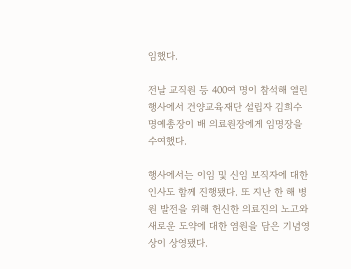임했다.

전날 교직원 등 400여 명이 참석해 열린 행사에서 건양교육재단 설립자 김희수 명예총장이 배 의료원장에게 임명장을 수여했다.

행사에서는 이임 및 신임 보직자에 대한 인사도 함께 진행됐다. 또 지난 한 해 병원 발전을 위해 헌신한 의료진의 노고와 새로운 도약에 대한 염원을 담은 기념영상이 상영됐다.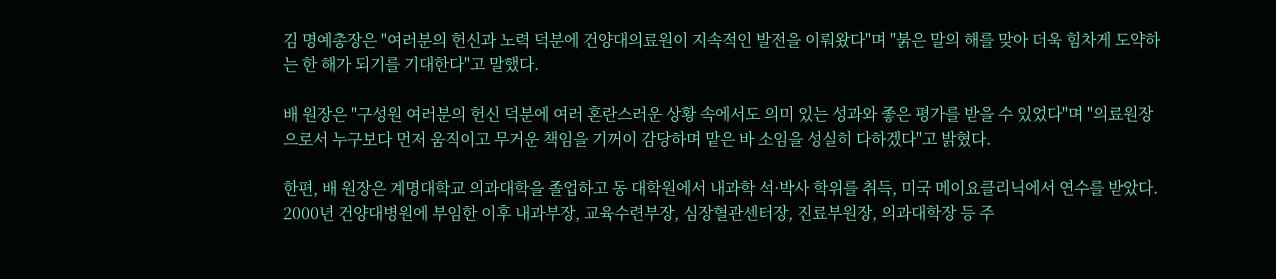김 명예총장은 "여러분의 헌신과 노력 덕분에 건양대의료원이 지속적인 발전을 이뤄왔다"며 "붉은 말의 해를 맞아 더욱 힘차게 도약하는 한 해가 되기를 기대한다"고 말했다.

배 원장은 "구성원 여러분의 헌신 덕분에 여러 혼란스러운 상황 속에서도 의미 있는 성과와 좋은 평가를 받을 수 있었다"며 "의료원장으로서 누구보다 먼저 움직이고 무거운 책임을 기꺼이 감당하며 맡은 바 소임을 성실히 다하겠다"고 밝혔다.

한편, 배 원장은 계명대학교 의과대학을 졸업하고 동 대학원에서 내과학 석·박사 학위를 취득, 미국 메이요클리닉에서 연수를 받았다. 2000년 건양대병원에 부임한 이후 내과부장, 교육수련부장, 심장혈관센터장, 진료부원장, 의과대학장 등 주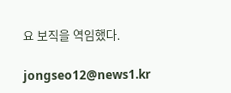요 보직을 역임했다.

jongseo12@news1.kr